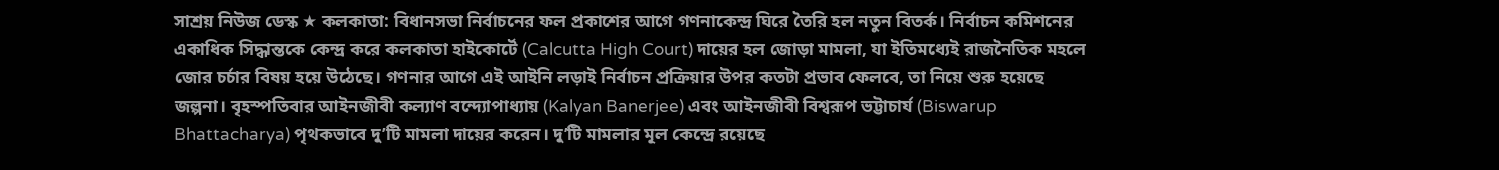সাশ্রয় নিউজ ডেস্ক ★ কলকাতা: বিধানসভা নির্বাচনের ফল প্রকাশের আগে গণনাকেন্দ্র ঘিরে তৈরি হল নতুন বিতর্ক। নির্বাচন কমিশনের একাধিক সিদ্ধান্তকে কেন্দ্র করে কলকাতা হাইকোর্টে (Calcutta High Court) দায়ের হল জোড়া মামলা, যা ইতিমধ্যেই রাজনৈতিক মহলে জোর চর্চার বিষয় হয়ে উঠেছে। গণনার আগে এই আইনি লড়াই নির্বাচন প্রক্রিয়ার উপর কতটা প্রভাব ফেলবে, তা নিয়ে শুরু হয়েছে জল্পনা। বৃহস্পতিবার আইনজীবী কল্যাণ বন্দ্যোপাধ্যায় (Kalyan Banerjee) এবং আইনজীবী বিশ্বরূপ ভট্টাচার্য (Biswarup Bhattacharya) পৃথকভাবে দু’টি মামলা দায়ের করেন। দু’টি মামলার মূল কেন্দ্রে রয়েছে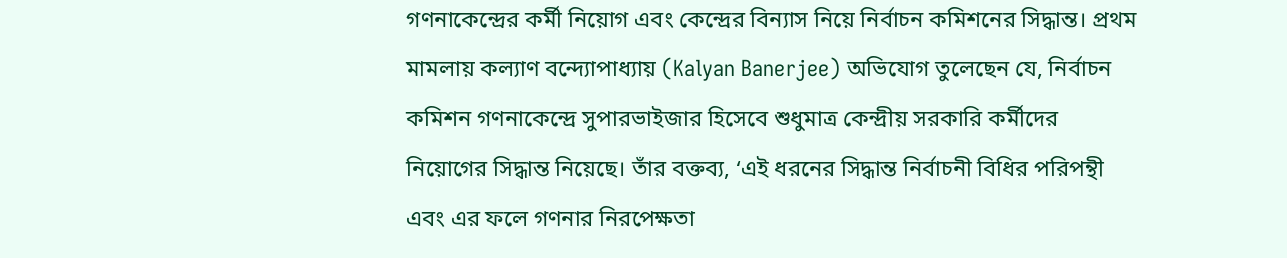গণনাকেন্দ্রের কর্মী নিয়োগ এবং কেন্দ্রের বিন্যাস নিয়ে নির্বাচন কমিশনের সিদ্ধান্ত। প্রথম মামলায় কল্যাণ বন্দ্যোপাধ্যায় (Kalyan Banerjee) অভিযোগ তুলেছেন যে, নির্বাচন কমিশন গণনাকেন্দ্রে সুপারভাইজার হিসেবে শুধুমাত্র কেন্দ্রীয় সরকারি কর্মীদের নিয়োগের সিদ্ধান্ত নিয়েছে। তাঁর বক্তব্য, ‘এই ধরনের সিদ্ধান্ত নির্বাচনী বিধির পরিপন্থী এবং এর ফলে গণনার নিরপেক্ষতা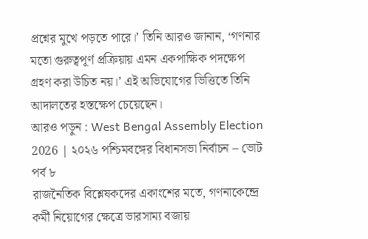প্রশ্নের মুখে পড়তে পারে।’ তিনি আরও জানান, ‘গণনার মতো গুরুত্বপূর্ণ প্রক্রিয়ায় এমন একপাক্ষিক পদক্ষেপ গ্রহণ করা উচিত নয়।’ এই অভিযোগের ভিত্তিতে তিনি আদালতের হস্তক্ষেপ চেয়েছেন।
আরও পড়ুন : West Bengal Assembly Election 2026 | ২০২৬ পশ্চিমবঙ্গের বিধানসভা নির্বাচন – ভোট পর্ব ৮
রাজনৈতিক বিশ্লেষকদের একাংশের মতে, গণনাকেন্দ্রে কর্মী নিয়োগের ক্ষেত্রে ভারসাম্য বজায়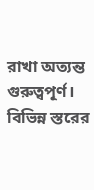রাখা অত্যন্ত গুরুত্বপূর্ণ। বিভিন্ন স্তরের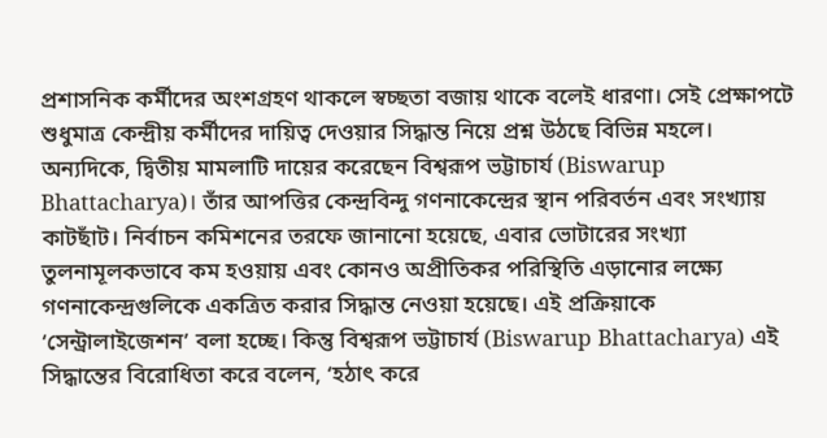প্রশাসনিক কর্মীদের অংশগ্রহণ থাকলে স্বচ্ছতা বজায় থাকে বলেই ধারণা। সেই প্রেক্ষাপটে শুধুমাত্র কেন্দ্রীয় কর্মীদের দায়িত্ব দেওয়ার সিদ্ধান্ত নিয়ে প্রশ্ন উঠছে বিভিন্ন মহলে। অন্যদিকে, দ্বিতীয় মামলাটি দায়ের করেছেন বিশ্বরূপ ভট্টাচার্য (Biswarup Bhattacharya)। তাঁর আপত্তির কেন্দ্রবিন্দু গণনাকেন্দ্রের স্থান পরিবর্তন এবং সংখ্যায় কাটছাঁট। নির্বাচন কমিশনের তরফে জানানো হয়েছে, এবার ভোটারের সংখ্যা তুলনামূলকভাবে কম হওয়ায় এবং কোনও অপ্রীতিকর পরিস্থিতি এড়ানোর লক্ষ্যে গণনাকেন্দ্রগুলিকে একত্রিত করার সিদ্ধান্ত নেওয়া হয়েছে। এই প্রক্রিয়াকে ‘সেন্ট্রালাইজেশন’ বলা হচ্ছে। কিন্তু বিশ্বরূপ ভট্টাচার্য (Biswarup Bhattacharya) এই সিদ্ধান্তের বিরোধিতা করে বলেন, ‘হঠাৎ করে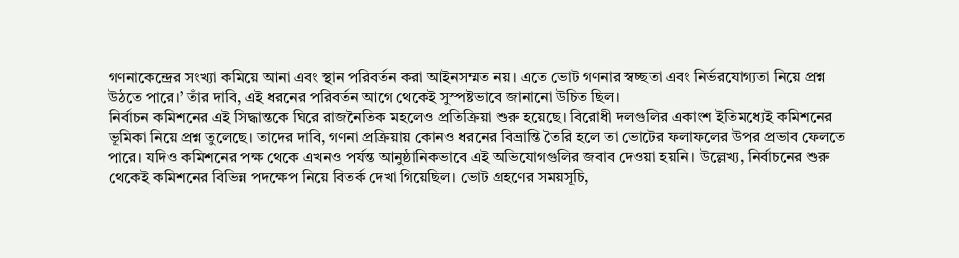গণনাকেন্দ্রের সংখ্যা কমিয়ে আনা এবং স্থান পরিবর্তন করা আইনসম্মত নয়। এতে ভোট গণনার স্বচ্ছতা এবং নির্ভরযোগ্যতা নিয়ে প্রশ্ন উঠতে পারে।’ তাঁর দাবি, এই ধরনের পরিবর্তন আগে থেকেই সুস্পষ্টভাবে জানানো উচিত ছিল।
নির্বাচন কমিশনের এই সিদ্ধান্তকে ঘিরে রাজনৈতিক মহলেও প্রতিক্রিয়া শুরু হয়েছে। বিরোধী দলগুলির একাংশ ইতিমধ্যেই কমিশনের ভূমিকা নিয়ে প্রশ্ন তুলেছে। তাদের দাবি, গণনা প্রক্রিয়ায় কোনও ধরনের বিভ্রান্তি তৈরি হলে তা ভোটের ফলাফলের উপর প্রভাব ফেলতে পারে। যদিও কমিশনের পক্ষ থেকে এখনও পর্যন্ত আনুষ্ঠানিকভাবে এই অভিযোগগুলির জবাব দেওয়া হয়নি। উল্লেখ্য, নির্বাচনের শুরু থেকেই কমিশনের বিভিন্ন পদক্ষেপ নিয়ে বিতর্ক দেখা গিয়েছিল। ভোট গ্রহণের সময়সূচি,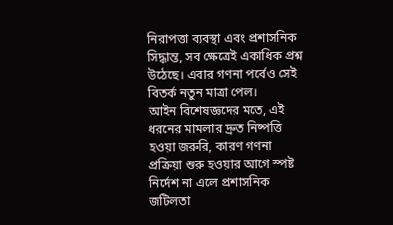নিরাপত্তা ব্যবস্থা এবং প্রশাসনিক সিদ্ধান্ত, সব ক্ষেত্রেই একাধিক প্রশ্ন উঠেছে। এবার গণনা পর্বেও সেই বিতর্ক নতুন মাত্রা পেল।
আইন বিশেষজ্ঞদের মতে, এই ধরনের মামলার দ্রুত নিষ্পত্তি হওয়া জরুরি, কারণ গণনা প্রক্রিয়া শুরু হওয়ার আগে স্পষ্ট নির্দেশ না এলে প্রশাসনিক জটিলতা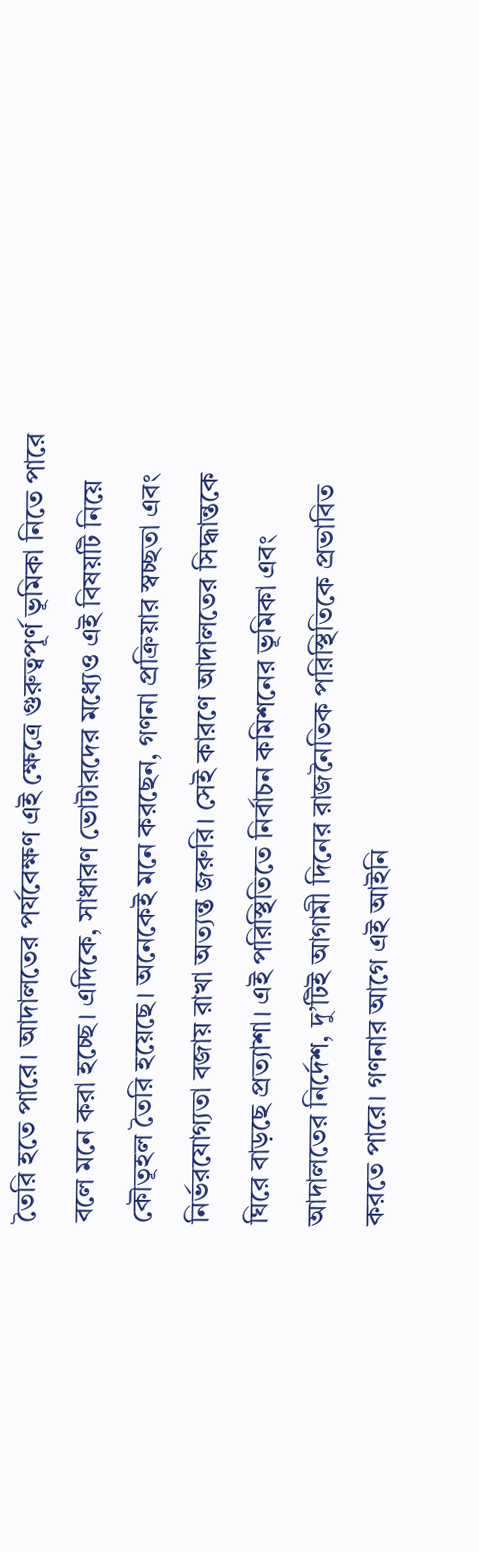তৈরি হতে পারে। আদালতের পর্যবেক্ষণ এই ক্ষেত্রে গুরুত্বপূর্ণ ভূমিকা নিতে পারে বলে মনে করা হচ্ছে। এদিকে, সাধারণ ভোটারদের মধ্যেও এই বিষয়টি নিয়ে কৌতূহল তৈরি হয়েছে। অনেকেই মনে করছেন, গণনা প্রক্রিয়ার স্বচ্ছতা এবং নির্ভরযোগ্যতা বজায় রাখা অত্যন্ত জরুরি। সেই কারণে আদালতের সিদ্ধান্তকে ঘিরে বাড়ছে প্রত্যাশা। এই পরিস্থিতিতে নির্বাচন কমিশনের ভূমিকা এবং আদালতের নির্দেশ, দু’টিই আগামী দিনের রাজনৈতিক পরিস্থিতিকে প্রভাবিত করতে পারে। গণনার আগে এই আইনি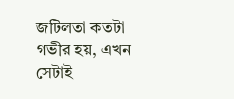জটিলতা কতটা গভীর হয়, এখন সেটাই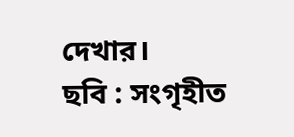দেখার।
ছবি : সংগৃহীত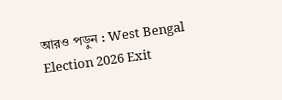আরও পড়ুন : West Bengal Election 2026 Exit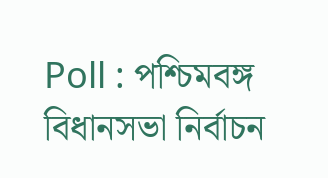Poll : পশ্চিমবঙ্গ বিধানসভা নির্বাচন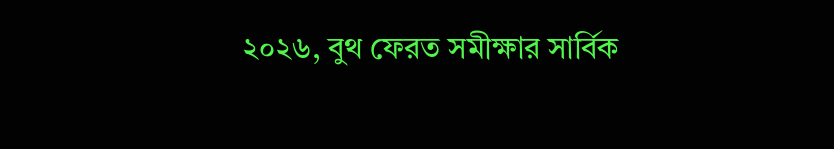২০২৬, বুথ ফেরত সমীক্ষার সার্বিক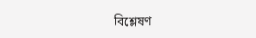বিশ্লেষণ